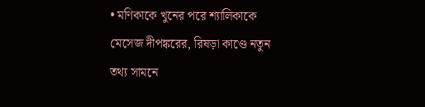• মণিকাকে খুনের পরে শ্যালিকাকে মেসেজ দীপঙ্করের, রিষড়া কাণ্ডে নতুন তথ্য সামনে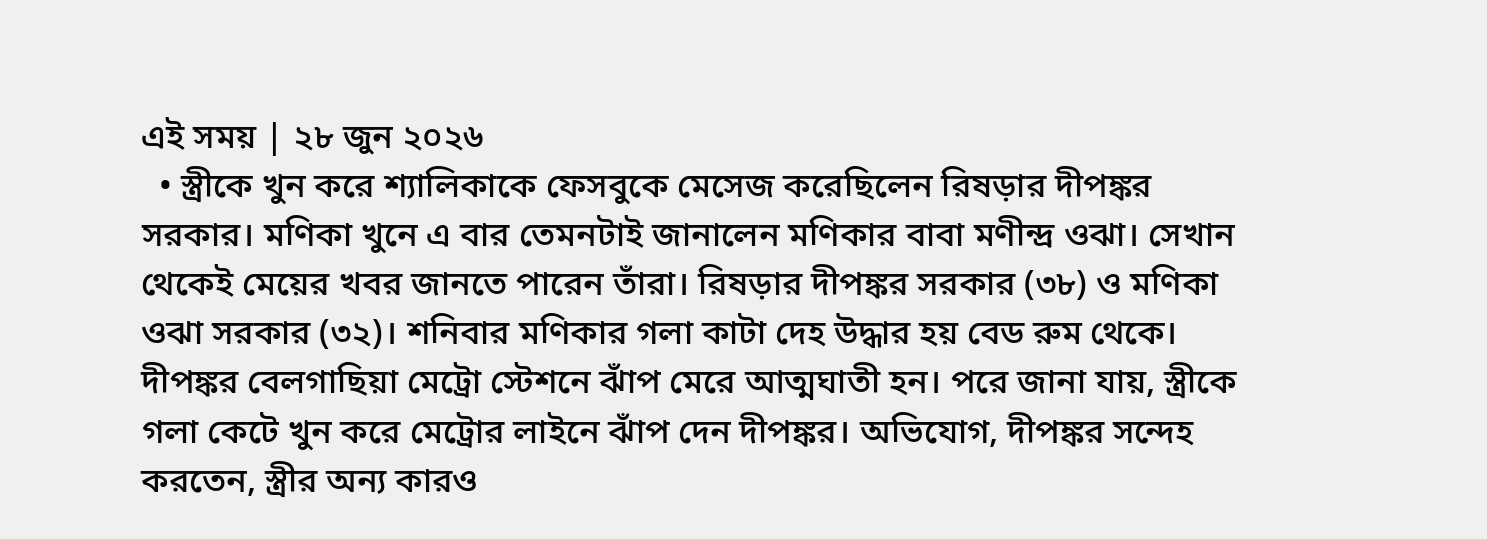এই সময় | ২৮ জুন ২০২৬
  • স্ত্রীকে খুন করে শ্যালিকাকে ফেসবুকে মেসেজ করেছিলেন রিষড়ার দীপঙ্কর সরকার। মণিকা খুনে এ বার তেমনটাই জানালেন মণিকার বাবা মণীন্দ্র ওঝা। সেখান থেকেই মেয়ের খবর জানতে পারেন তাঁরা। রিষড়ার দীপঙ্কর সরকার (৩৮) ও মণিকা ওঝা সরকার (৩২)। শনিবার মণিকার গলা কাটা দেহ উদ্ধার হয় বেড রুম থেকে। দীপঙ্কর বেলগাছিয়া মেট্রো স্টেশনে ঝাঁপ মেরে আত্মঘাতী হন। পরে জানা যায়, স্ত্রীকে গলা কেটে খুন করে মেট্রোর লাইনে ঝাঁপ দেন দীপঙ্কর। অভিযোগ, দীপঙ্কর সন্দেহ করতেন, স্ত্রীর অন্য কারও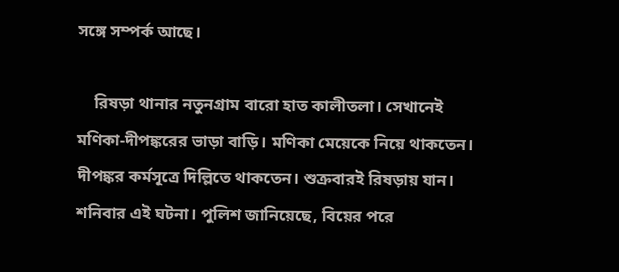সঙ্গে সম্পর্ক আছে।

    রিষড়া থানার নতুনগ্রাম বারো হাত কালীতলা। সেখানেই মণিকা-দীপঙ্করের ভাড়া বাড়ি। মণিকা মেয়েকে নিয়ে থাকতেন। দীপঙ্কর কর্মসূত্রে দিল্লিতে থাকতেন। শুক্রবারই রিষড়ায় যান। শনিবার এই ঘটনা। পুলিশ জানিয়েছে, বিয়ের পরে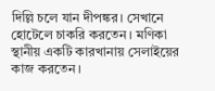দিল্লি চলে যান দীপঙ্কর। সেখানে হোটেলে চাকরি করতেন। মণিকা স্থানীয় একটি কারখানায় সেলাইয়ের কাজ করতেন।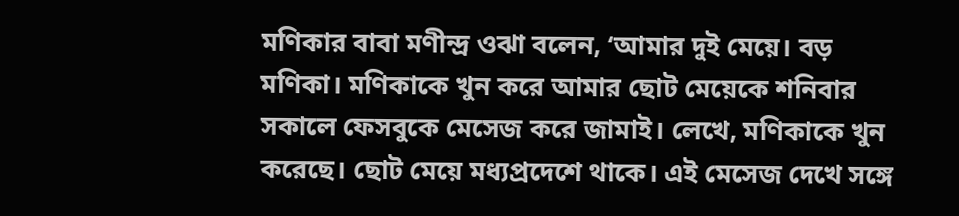মণিকার বাবা মণীন্দ্র ওঝা বলেন, ‘আমার দুই মেয়ে। বড় মণিকা। মণিকাকে খুন করে আমার ছোট মেয়েকে শনিবার সকালে ফেসবুকে মেসেজ করে জামাই। লেখে, মণিকাকে খুন করেছে। ছোট মেয়ে মধ্যপ্রদেশে থাকে। এই মেসেজ দেখে সঙ্গে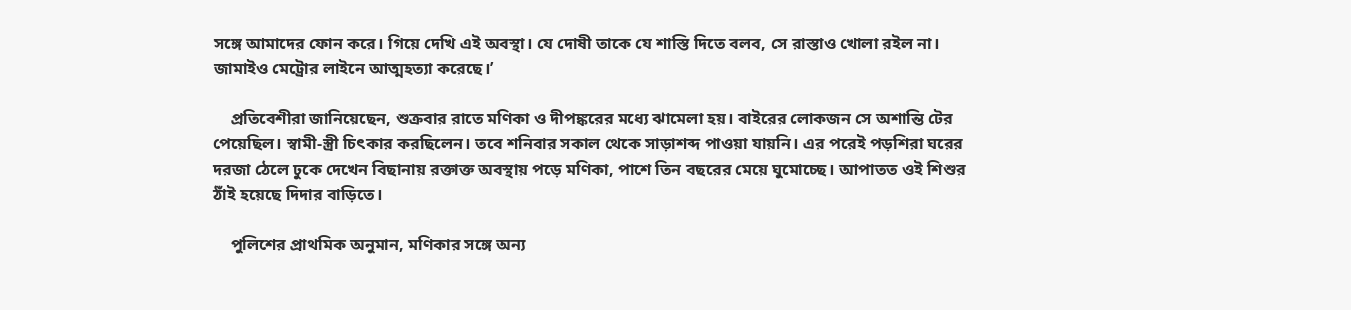সঙ্গে আমাদের ফোন করে। গিয়ে দেখি এই অবস্থা। যে দোষী তাকে যে শাস্তি দিতে বলব, সে রাস্তাও খোলা রইল না। জামাইও মেট্রোর লাইনে আত্মহত্যা করেছে।’

    প্রতিবেশীরা জানিয়েছেন, শুক্রবার রাতে মণিকা ও দীপঙ্করের মধ্যে ঝামেলা হয়। বাইরের লোকজন সে অশান্তি টের পেয়েছিল। স্বামী-স্ত্রী চিৎকার করছিলেন। তবে শনিবার সকাল থেকে সাড়াশব্দ পাওয়া যায়নি। এর পরেই পড়শিরা ঘরের দরজা ঠেলে ঢুকে দেখেন বিছানায় রক্তাক্ত অবস্থায় পড়ে মণিকা, পাশে তিন বছরের মেয়ে ঘুমোচ্ছে। আপাতত ওই শিশুর ঠাঁই হয়েছে দিদার বাড়িতে।

    পুলিশের প্রাথমিক অনুমান, মণিকার সঙ্গে অন্য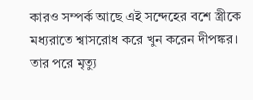কারও সম্পর্ক আছে এই সন্দেহের বশে স্ত্রীকে মধ্যরাতে শ্বাসরোধ করে খুন করেন দীপঙ্কর। তার পরে মৃত্যু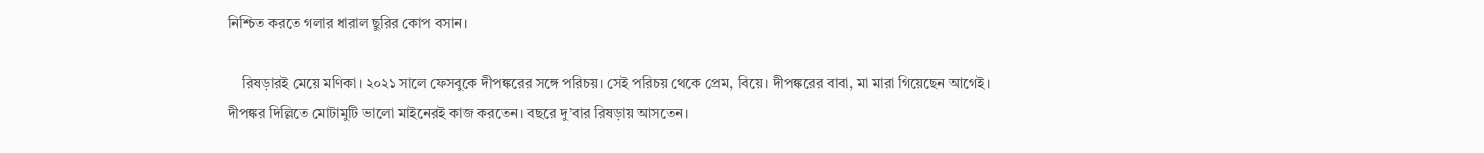নিশ্চিত করতে গলার ধারাল ছুরির কোপ বসান।

    রিষড়ারই মেয়ে মণিকা। ২০২১ সালে ফেসবুকে দীপঙ্করের সঙ্গে পরিচয়। সেই পরিচয় থেকে প্রেম, বিয়ে। দীপঙ্করের বাবা, মা মারা গিয়েছেন আগেই। দীপঙ্কর দিল্লিতে মোটামুটি ভালো মাইনেরই কাজ করতেন। বছরে দু’বার রিষড়ায় আসতেন।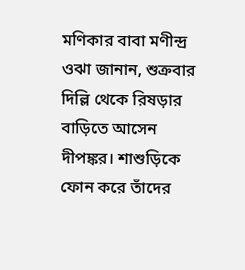মণিকার বাবা মণীন্দ্র ওঝা জানান, শুক্রবার দিল্লি থেকে রিষড়ার বাড়িতে আসেন দীপঙ্কর। শাশুড়িকে ফোন করে তাঁদের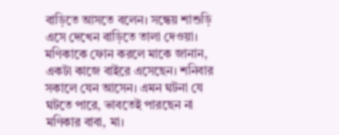বাড়িতে আসতে বলেন। সন্ধেয় শাশুড়ি এসে দেখেন বাড়িতে তালা দেওয়া। মণিকাকে ফোন করলে মাকে জানান, একটা কাজে বাইরে এসেছেন। শনিবার সকালে যেন আসেন। এমন ঘটনা যে ঘটতে পারে, ভাবতেই পারছেন না মণিকার বাবা, মা।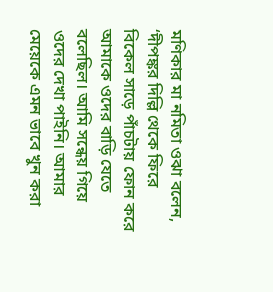মণিকার মা নমিতা ওঝা বলেন, ‘দীপঙ্কর দিল্লি থেকে ফিরে বিকেল সাড়ে পাঁচটায় ফোন করে আমাকে ওদের বাড়ি যেতে বলেছিল। আমি সন্ধেয় গিয়ে ওদের দেখা পাইনি। আমার মেয়েকে এমন ভাবে খুন করা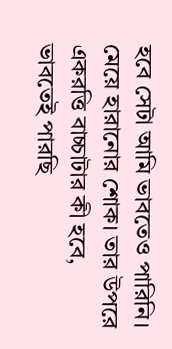হবে সেটা আমি ভাবতেও পারিনি। মেয়ে হারানোর শোক। তার উপরে একরত্তি বাচ্চাটার কী হবে, ভাবতেই পারছি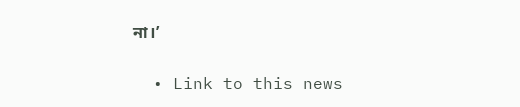না।’

  • Link to this news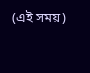(এই সময়)